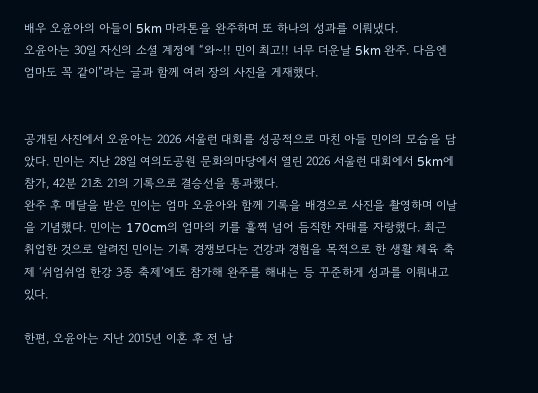배우 오윤아의 아들이 5km 마라톤을 완주하며 또 하나의 성과를 이뤄냈다.
오윤아는 30일 자신의 소셜 계정에 “와~!! 민이 최고!! 너무 더운날 5km 완주. 다음엔 엄마도 꼭 같이”라는 글과 함께 여러 장의 사진을 게재했다.


공개된 사진에서 오윤아는 2026 서울런 대회를 성공적으로 마친 아들 민이의 모습을 담았다. 민이는 지난 28일 여의도공원 문화의마당에서 열린 2026 서울런 대회에서 5km에 참가, 42분 21초 21의 기록으로 결승선을 통과했다.
완주 후 메달을 받은 민이는 엄마 오윤아와 함께 기록을 배경으로 사진을 촬영하며 이날을 기념했다. 민이는 170cm의 엄마의 키를 훌쩍 넘어 듬직한 자태를 자랑했다. 최근 취업한 것으로 알려진 민이는 기록 경쟁보다는 건강과 경험을 목적으로 한 생활 체육 축제 ‘쉬엄쉬엄 한강 3종 축제’에도 참가해 완주를 해내는 등 꾸준하게 성과를 이뤄내고 있다.

한편, 오윤아는 지난 2015년 이혼 후 전 남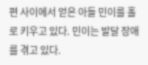편 사이에서 얻은 아들 민이를 홀로 키우고 있다. 민이는 발달 장애를 겪고 있다.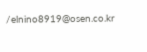/elnino8919@osen.co.kr